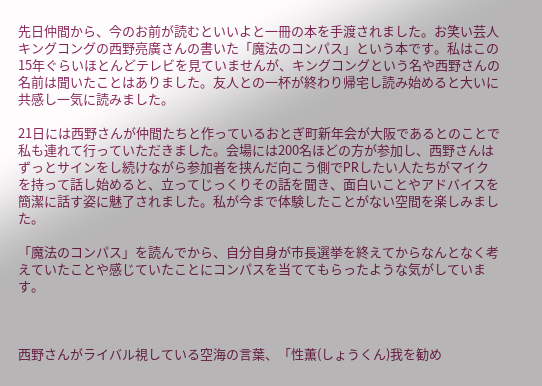先日仲間から、今のお前が読むといいよと一冊の本を手渡されました。お笑い芸人キングコングの西野亮廣さんの書いた「魔法のコンパス」という本です。私はこの15年ぐらいほとんどテレビを見ていませんが、キングコングという名や西野さんの名前は聞いたことはありました。友人との一杯が終わり帰宅し読み始めると大いに共感し一気に読みました。

21日には西野さんが仲間たちと作っているおとぎ町新年会が大阪であるとのことで私も連れて行っていただきました。会場には200名ほどの方が参加し、西野さんはずっとサインをし続けながら参加者を挟んだ向こう側でPRしたい人たちがマイクを持って話し始めると、立ってじっくりその話を聞き、面白いことやアドバイスを簡潔に話す姿に魅了されました。私が今まで体験したことがない空間を楽しみました。

「魔法のコンパス」を読んでから、自分自身が市長選挙を終えてからなんとなく考えていたことや感じていたことにコンパスを当ててもらったような気がしています。



西野さんがライバル視している空海の言葉、「性薫(しょうくん)我を勧め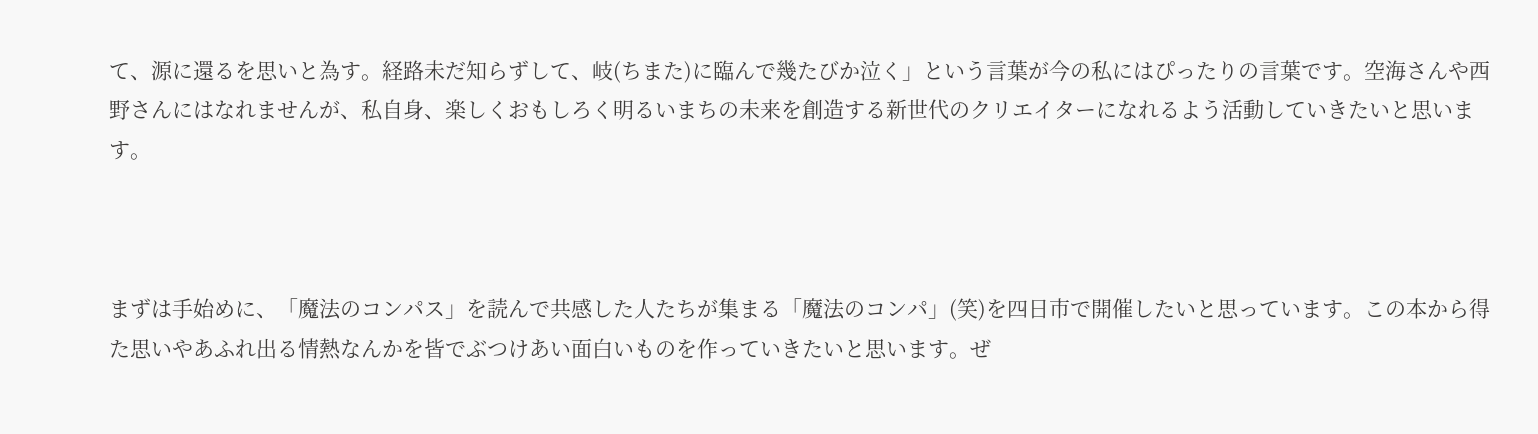て、源に還るを思いと為す。経路未だ知らずして、岐(ちまた)に臨んで幾たびか泣く」という言葉が今の私にはぴったりの言葉です。空海さんや西野さんにはなれませんが、私自身、楽しくおもしろく明るいまちの未来を創造する新世代のクリエイターになれるよう活動していきたいと思います。



まずは手始めに、「魔法のコンパス」を読んで共感した人たちが集まる「魔法のコンパ」(笑)を四日市で開催したいと思っています。この本から得た思いやあふれ出る情熱なんかを皆でぶつけあい面白いものを作っていきたいと思います。ぜ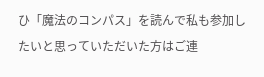ひ「魔法のコンパス」を読んで私も参加したいと思っていただいた方はご連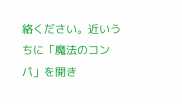絡ください。近いうちに「魔法のコンパ」を開き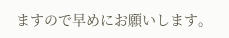ますので早めにお願いします。